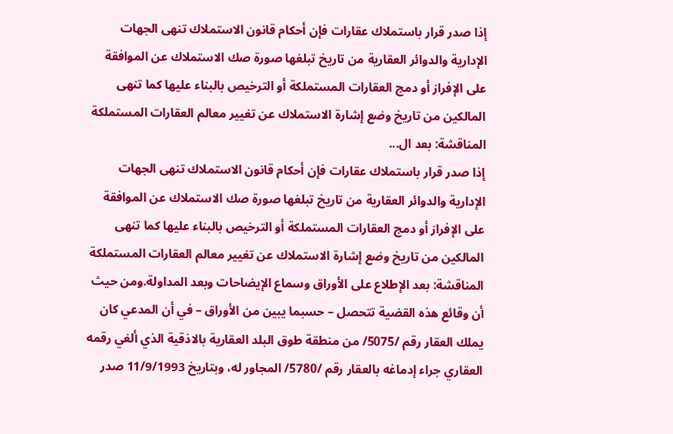إذا صدر قرار باستملاك عقارات فإن أحكام قانون الاستملاك تنهى الجهات الإدارية والدوائر العقارية من تاريخ تبلغها صورة صك الاستملاك عن الموافقة على الإفراز أو دمج العقارات المستملكة أو الترخيص بالبناء عليها كما تنهى المالكين من تاريخ وضع إشارة الاستملاك عن تغيير معالم العقارات المستملكة المناقشة: بعد ال...
إذا صدر قرار باستملاك عقارات فإن أحكام قانون الاستملاك تنهى الجهات الإدارية والدوائر العقارية من تاريخ تبلغها صورة صك الاستملاك عن الموافقة على الإفراز أو دمج العقارات المستملكة أو الترخيص بالبناء عليها كما تنهى المالكين من تاريخ وضع إشارة الاستملاك عن تغيير معالم العقارات المستملكة المناقشة: بعد الإطلاع على الأوراق وسماع الإيضاحات وبعد المداولة.ومن حيث أن وقائع هذه القضية تتحصل – حسبما يبين من الأوراق – في أن المدعي كان يملك العقار رقم /5075/ من منطقة طوق البلد العقارية بالاذقية الذي ألغي رقمه العقاري جراء إدماغه بالعقار رقم /5780/ المجاور له، وبتاريخ 11/9/1993 صدر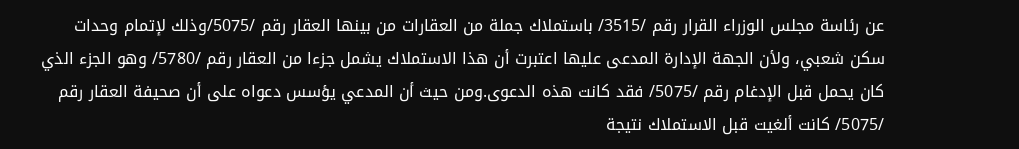عن رئاسة مجلس الوزراء القرار رقم /3515/ باستملاك جملة من العقارات من بينها العقار رقم /5075/وذلك لإتمام وحدات سكن شعبي، ولأن الجهة الإدارة المدعى عليها اعتبرت أن هذا الاستملاك يشمل جزءا من العقار رقم /5780/ وهو الجزء الذي كان يحمل قبل الإدغام رقم /5075/ فقد كانت هذه الدعوى.ومن حيث أن المدعي يؤسس دعواه على أن صحيفة العقار رقم /5075/ كانت ألغيت قبل الاستملاك نتيجة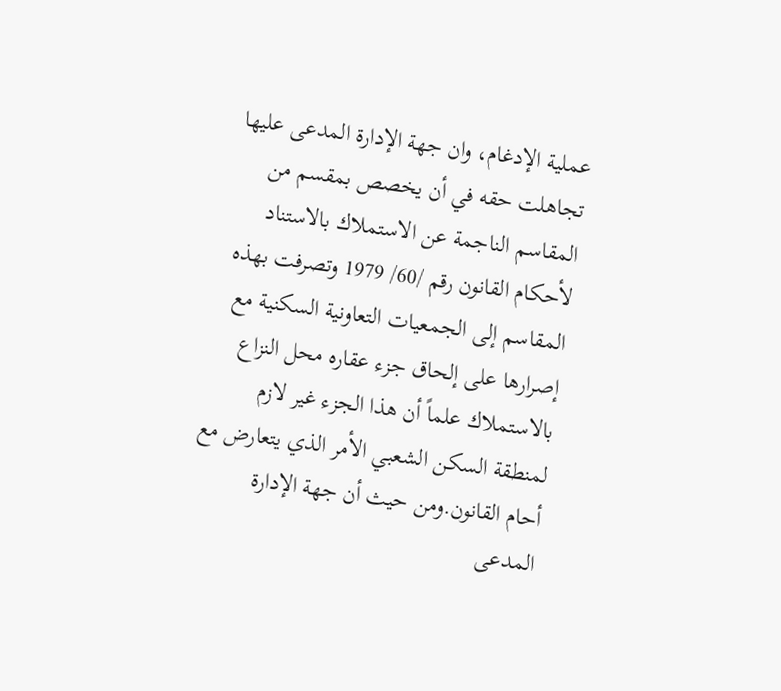عملية الإدغام، وان جهة الإدارة المدعى عليها تجاهلت حقه في أن يخصص بمقسم من المقاسم الناجمة عن الاستملاك بالاستناد لأحكام القانون رقم /60/ 1979 وتصرفت بهذه المقاسم إلى الجمعيات التعاونية السكنية مع إصرارها على إلحاق جزء عقاره محل النزاع بالاستملاك علماً أن هذا الجزء غير لازم لمنطقة السكن الشعبي الأمر الذي يتعارض مع أحام القانون.ومن حيث أن جهة الإدارة المدعى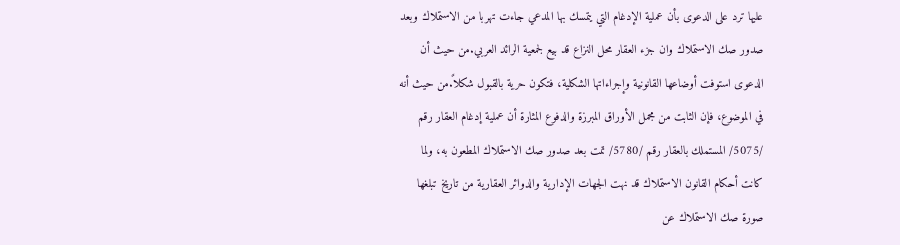عليها ترد على الدعوى بأن عملية الإدغام التي يتمسك بها المدعي جاءت تهربا من الاستملاك وبعد صدور صك الاستملاك وان جزء العقار محل النزاع قد بيع لجمعية الرائد العربي.من حيث أن الدعوى استوفت أوضاعها القانونية وإجراءاتها الشكلية، فتكون حرية بالقبول شكلاً.من حيث أنه في الموضوع، فإن الثابت من مجمل الأوراق المبرزة والدفوع المثارة أن عملية إدغام العقار رقم /5075/ المستملك بالعقار رقم /5780/ تمت بعد صدور صك الاستملاك المطعون به، ولما كانت أحكام القانون الاستملاك قد نهت الجهات الإدارية والدوائر العقارية من تاريخ تبلغها صورة صك الاستملاك عن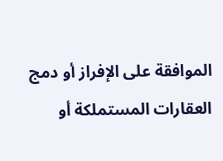الموافقة على الإفراز أو دمج العقارات المستملكة أو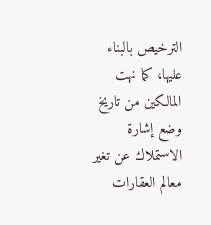الترخيص بالبناء عليها، كما نهت المالكين من تاريخ وضع إشارة الاستملاك عن تغير معالم العقارات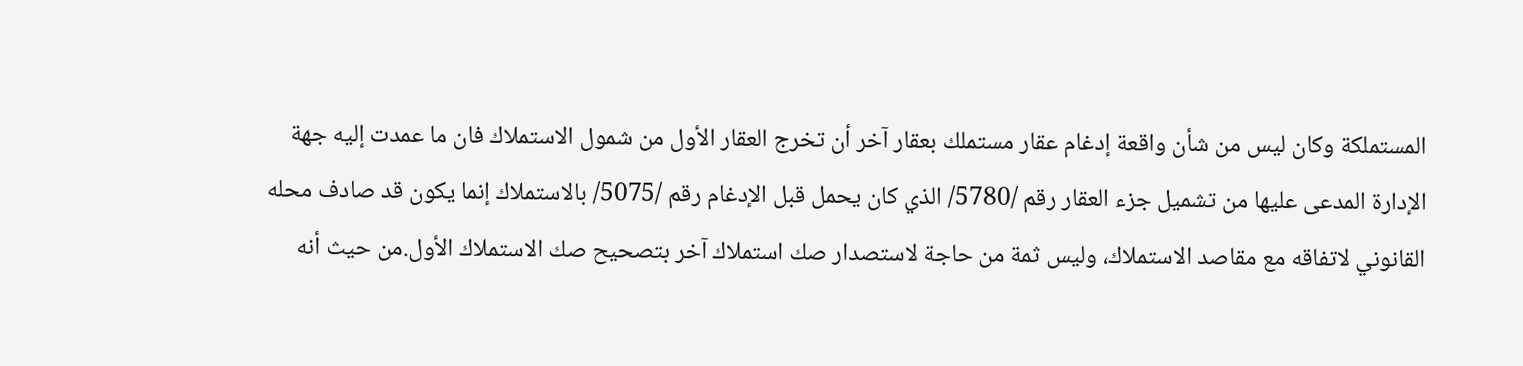المستملكة وكان ليس من شأن واقعة إدغام عقار مستملك بعقار آخر أن تخرج العقار الأول من شمول الاستملاك فان ما عمدت إليه جهة الإدارة المدعى عليها من تشميل جزء العقار رقم /5780/ الذي كان يحمل قبل الإدغام رقم /5075/ بالاستملاك إنما يكون قد صادف محله القانوني لاتفاقه مع مقاصد الاستملاك، وليس ثمة من حاجة لاستصدار صك استملاك آخر بتصحيح صك الاستملاك الأول.من حيث أنه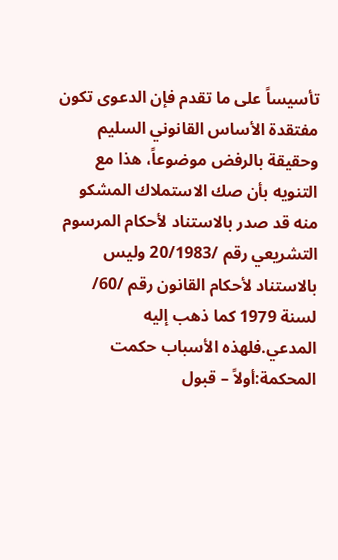تأسيساً على ما تقدم فإن الدعوى تكون مفتقدة الأساس القانوني السليم وحقيقة بالرفض موضوعاً، هذا مع التنويه بأن صك الاستملاك المشكو منه قد صدر بالاستناد لأحكام المرسوم التشريعي رقم /20/1983 وليس بالاستناد لأحكام القانون رقم /60/ لسنة 1979 كما ذهب إليه المدعي.فلهذه الأسباب حكمت المحكمة:أولاً – قبول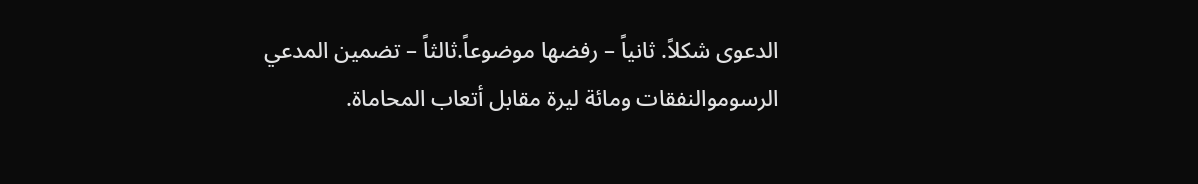الدعوى شكلاً. ثانياً – رفضها موضوعاً.ثالثاً – تضمين المدعي الرسوموالنفقات ومائة ليرة مقابل أتعاب المحاماة.